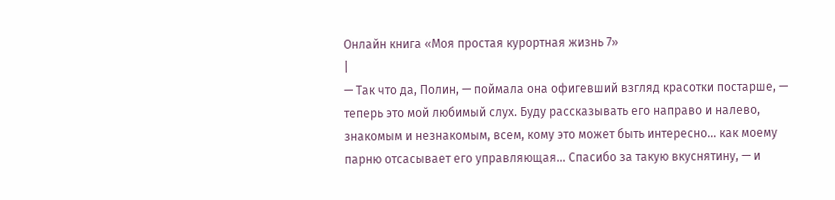Онлайн книга «Моя простая курортная жизнь 7»
|
— Так что да, Полин, — поймала она офигевший взгляд красотки постарше, — теперь это мой любимый слух. Буду рассказывать его направо и налево, знакомым и незнакомым, всем, кому это может быть интересно… как моему парню отсасывает его управляющая… Спасибо за такую вкуснятину, — и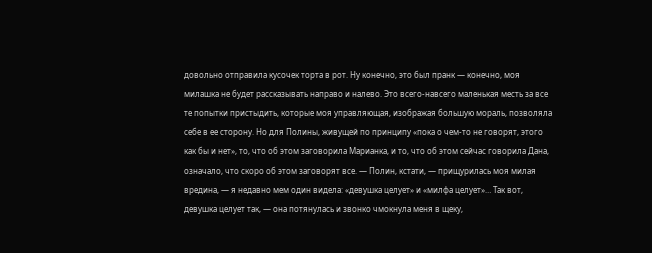довольно отправила кусочек торта в рот. Ну конечно, это был пранк — конечно, моя милашка не будет рассказывать направо и налево. Это всего-навсего маленькая месть за все те попытки пристыдить, которые моя управляющая, изображая большую мораль, позволяла себе в ее сторону. Но для Полины, живущей по принципу «пока о чем-то не говорят, этого как бы и нет», то, что об этом заговорила Марианка, и то, что об этом сейчас говорила Дана, означало, что скоро об этом заговорят все. — Полин, кстати, — прищурилась моя милая вредина, — я недавно мем один видела: «девушка целует» и «милфа целует»… Так вот, девушка целует так, — она потянулась и звонко чмокнула меня в щеку,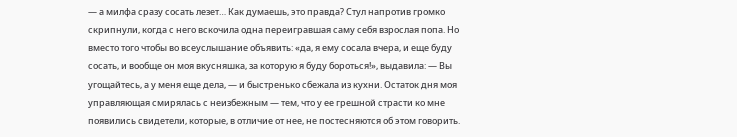— а милфа сразу сосать лезет… Как думаешь, это правда? Стул напротив громко скрипнули, когда с него вскочила одна переигравшая саму себя взрослая попа. Но вместо того чтобы во всеуслышание объявить: «да, я ему сосала вчера, и еще буду сосать, и вообще он моя вкусняшка, за которую я буду бороться!», выдавила: — Вы угощайтесь, а у меня еще дела, — и быстренько сбежала из кухни. Остаток дня моя управляющая смирялась с неизбежным — тем, что у ее грешной страсти ко мне появились свидетели, которые, в отличие от нее, не постесняются об этом говорить.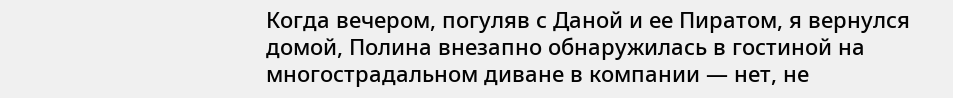Когда вечером, погуляв с Даной и ее Пиратом, я вернулся домой, Полина внезапно обнаружилась в гостиной на многострадальном диване в компании — нет, не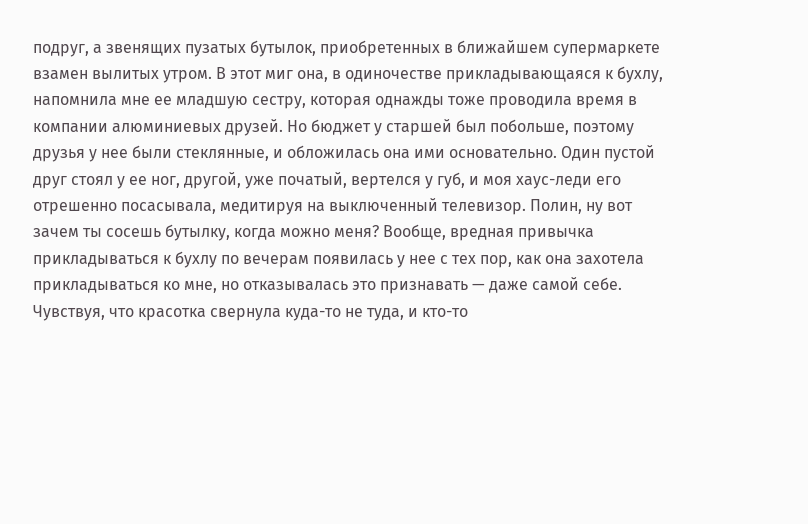подруг, а звенящих пузатых бутылок, приобретенных в ближайшем супермаркете взамен вылитых утром. В этот миг она, в одиночестве прикладывающаяся к бухлу, напомнила мне ее младшую сестру, которая однажды тоже проводила время в компании алюминиевых друзей. Но бюджет у старшей был побольше, поэтому друзья у нее были стеклянные, и обложилась она ими основательно. Один пустой друг стоял у ее ног, другой, уже початый, вертелся у губ, и моя хаус-леди его отрешенно посасывала, медитируя на выключенный телевизор. Полин, ну вот зачем ты сосешь бутылку, когда можно меня? Вообще, вредная привычка прикладываться к бухлу по вечерам появилась у нее с тех пор, как она захотела прикладываться ко мне, но отказывалась это признавать — даже самой себе. Чувствуя, что красотка свернула куда-то не туда, и кто-то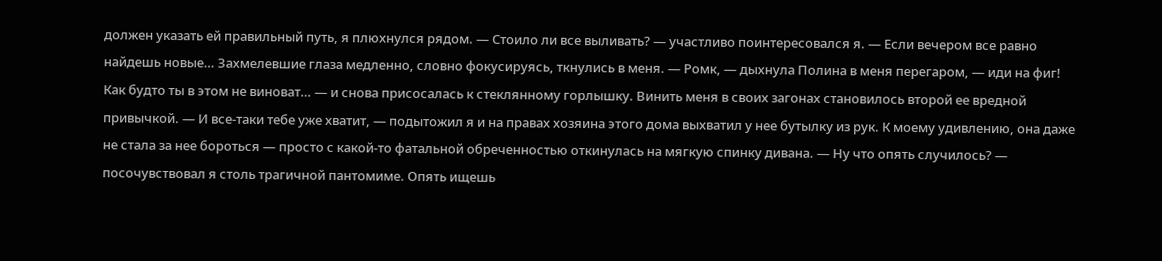должен указать ей правильный путь, я плюхнулся рядом. — Стоило ли все выливать? — участливо поинтересовался я. — Если вечером все равно найдешь новые… Захмелевшие глаза медленно, словно фокусируясь, ткнулись в меня. — Ромк, — дыхнула Полина в меня перегаром, — иди на фиг! Как будто ты в этом не виноват… — и снова присосалась к стеклянному горлышку. Винить меня в своих загонах становилось второй ее вредной привычкой. — И все-таки тебе уже хватит, — подытожил я и на правах хозяина этого дома выхватил у нее бутылку из рук. К моему удивлению, она даже не стала за нее бороться — просто с какой-то фатальной обреченностью откинулась на мягкую спинку дивана. — Ну что опять случилось? — посочувствовал я столь трагичной пантомиме. Опять ищешь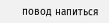повод напиться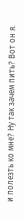и полезть ко мне? Ну так зачем пить? Вот он я.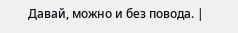Давай, можно и без повода. |